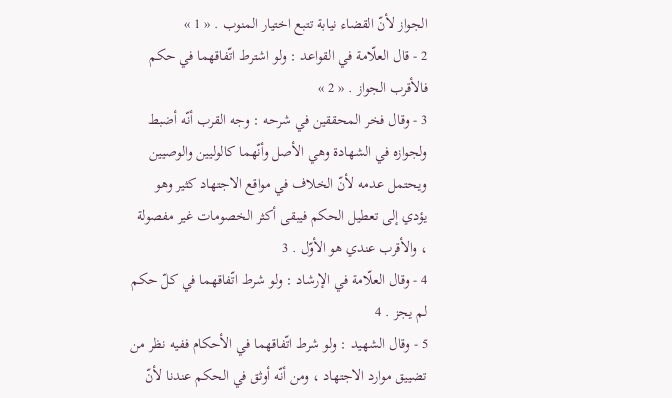الجواز لأنّ القضاء نيابة تتبع اختيار المنوب . « 1 »
2 - قال العلّامة في القواعد : ولو اشترط اتّفاقهما في حكم فالأقرب الجواز . « 2 »
3 - وقال فخر المحققين في شرحه : وجه القرب أنّه أضبط ولجوازه في الشهادة وهي الأصل وأنّهما كالوليين والوصيين ويحتمل عدمه لأنّ الخلاف في مواقع الاجتهاد كثير وهو يؤدي إلى تعطيل الحكم فيبقى أكثر الخصومات غير مفصولة ، والأقرب عندي هو الأوّل . 3
4 - وقال العلّامة في الإرشاد : ولو شرط اتّفاقهما في كلّ حكم لم يجز . 4
5 - وقال الشهيد : ولو شرط اتّفاقهما في الأحكام ففيه نظر من تضييق موارد الاجتهاد ، ومن أنّه أوثق في الحكم عندنا لأنّ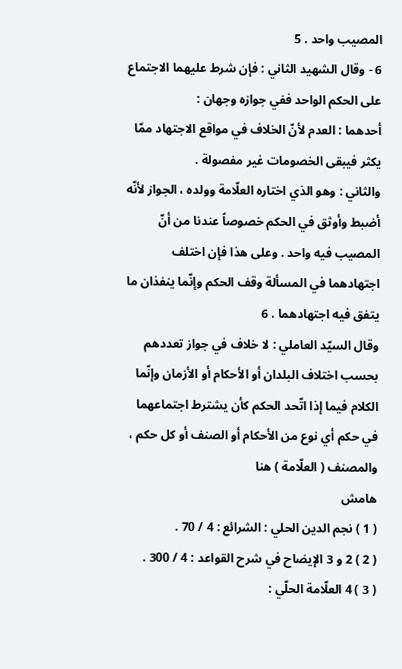المصيب واحد . 5
6 - وقال الشهيد الثاني : فإن شرط عليهما الاجتماع على الحكم الواحد ففي جوازه وجهان :
أحدهما : العدم لأنّ الخلاف في مواقع الاجتهاد ممّا يكثر فيبقى الخصومات غير مفصولة .
والثاني : وهو الذي اختاره العلّامة وولده ، الجواز لأنّه أضبط وأوثق في الحكم خصوصاً عندنا من أنّ المصيب فيه واحد . وعلى هذا فإن اختلف اجتهادهما في المسألة وقف الحكم وإنّما ينفذان ما يتفق فيه اجتهادهما . 6
وقال السيّد العاملي : لا خلاف في جواز تعددهم بحسب اختلاف البلدان أو الأحكام أو الأزمان وإنّما الكلام فيما إذا اتّحد الحكم كأن يشترط اجتماعهما في حكم أي نوع من الأحكام أو الصنف أو كل حكم ، والمصنف ( العلّامة ) هنا
هامش
( 1 ) نجم الدين الحلي : الشرائع : 4 / 70 .
( 2 ) 2 و 3 الإيضاح في شرح القواعد : 4 / 300 .
( 3 ) 4 العلّامة الحلّي :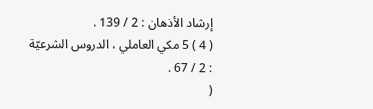إرشاد الأذهان : 2 / 139 .
( 4 ) 5 مكي العاملي ، الدروس الشرعيّة : 2 / 67 .
(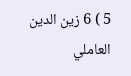5 ) 6 زين الدين العاملي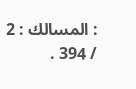: المسالك : 2 / 394 .